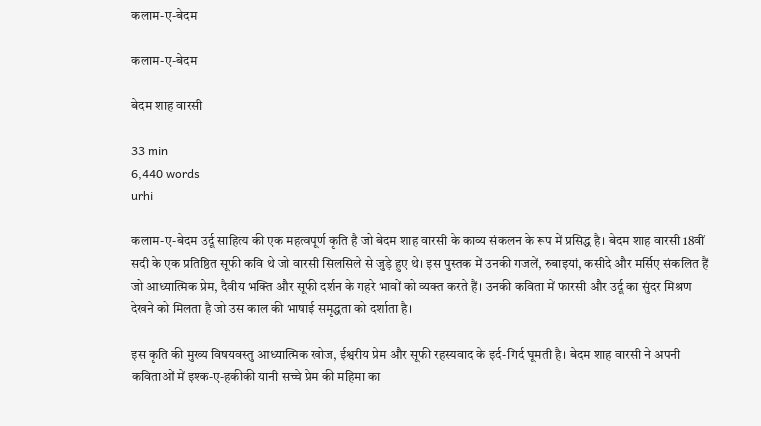कलाम-ए-बेदम

कलाम-ए-बेदम

बेदम शाह वारसी

33 min
6,440 words
urhi

कलाम-ए-बेदम उर्दू साहित्य की एक महत्वपूर्ण कृति है जो बेदम शाह वारसी के काव्य संकलन के रूप में प्रसिद्ध है। बेदम शाह वारसी 18वीं सदी के एक प्रतिष्ठित सूफी कवि थे जो वारसी सिलसिले से जुड़े हुए थे। इस पुस्तक में उनकी गजलें, रुबाइयां, कसीदे और मर्सिए संकलित हैं जो आध्यात्मिक प्रेम, दैवीय भक्ति और सूफी दर्शन के गहरे भावों को व्यक्त करते हैं। उनकी कविता में फारसी और उर्दू का सुंदर मिश्रण देखने को मिलता है जो उस काल की भाषाई समृद्धता को दर्शाता है।

इस कृति की मुख्य विषयवस्तु आध्यात्मिक खोज, ईश्वरीय प्रेम और सूफी रहस्यवाद के इर्द-गिर्द घूमती है। बेदम शाह वारसी ने अपनी कविताओं में इश्क-ए-हकीकी यानी सच्चे प्रेम की महिमा का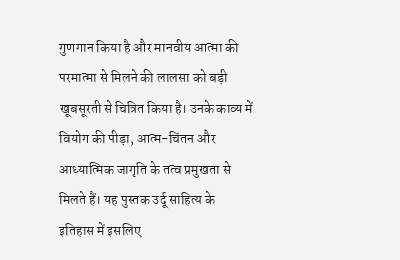गुणगान किया है और मानवीय आत्मा की परमात्मा से मिलने की लालसा को बड़ी खूबसूरती से चित्रित किया है। उनके काव्य में वियोग की पीड़ा, आत्म-चिंतन और आध्यात्मिक जागृति के तत्व प्रमुखता से मिलते हैं। यह पुस्तक उर्दू साहित्य के इतिहास में इसलिए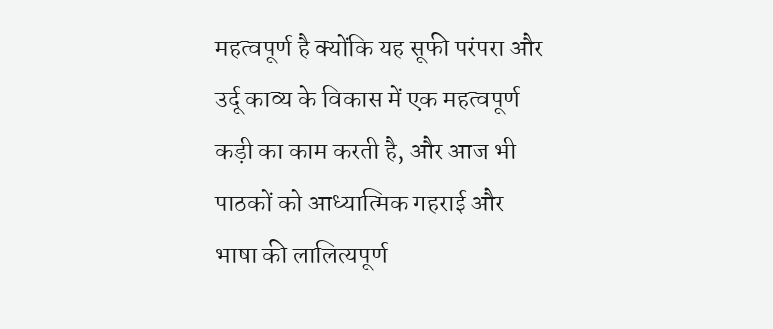महत्वपूर्ण है क्योंकि यह सूफी परंपरा और उर्दू काव्य के विकास में एक महत्वपूर्ण कड़ी का काम करती है, और आज भी पाठकों को आध्यात्मिक गहराई और भाषा की लालित्यपूर्ण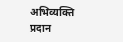अभिव्यक्ति प्रदान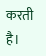करती है।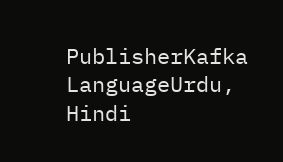PublisherKafka
LanguageUrdu, Hindi